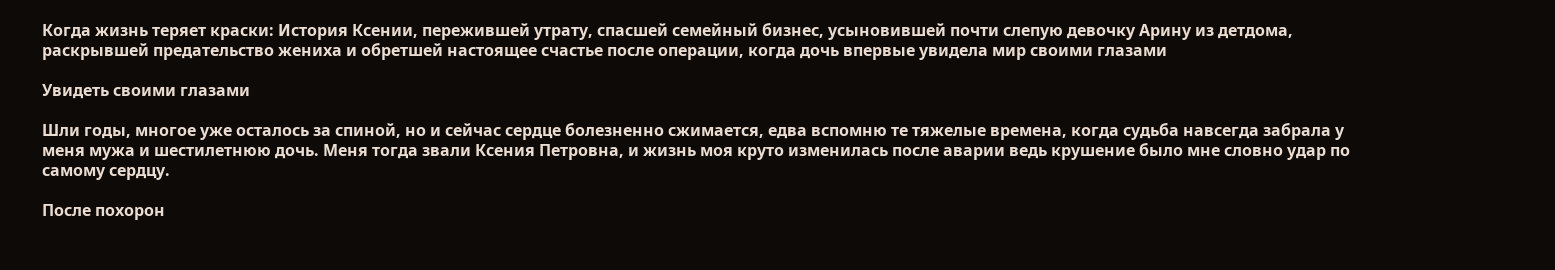Когда жизнь теряет краски: История Ксении, пережившей утрату, спасшей семейный бизнес, усыновившей почти слепую девочку Арину из детдома, раскрывшей предательство жениха и обретшей настоящее счастье после операции, когда дочь впервые увидела мир своими глазами

Увидеть своими глазами

Шли годы, многое уже осталось за спиной, но и сейчас сердце болезненно сжимается, едва вспомню те тяжелые времена, когда судьба навсегда забрала у меня мужа и шестилетнюю дочь. Меня тогда звали Ксения Петровна, и жизнь моя круто изменилась после аварии ведь крушение было мне словно удар по самому сердцу.

После похорон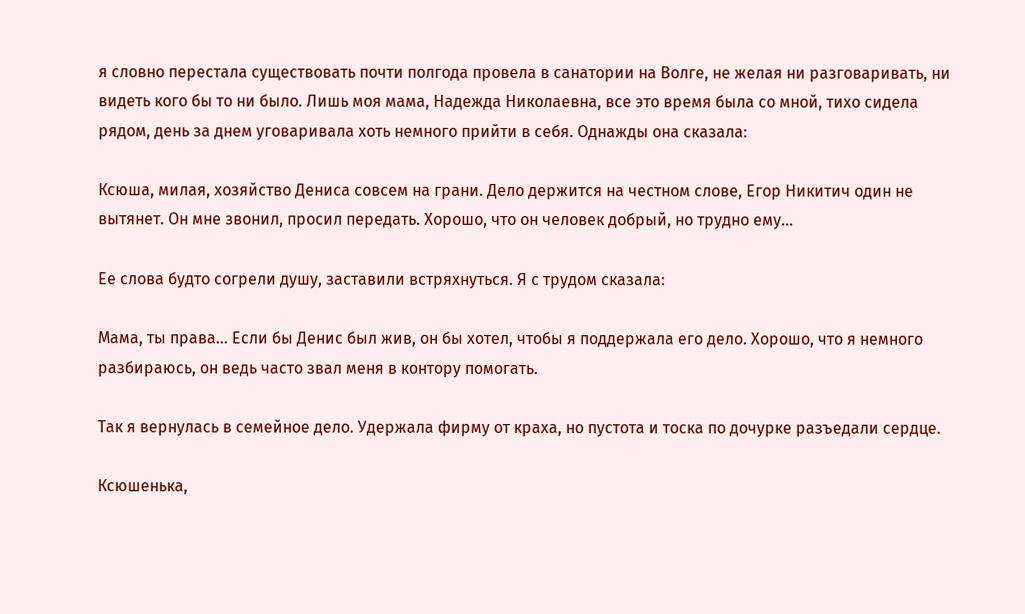я словно перестала существовать почти полгода провела в санатории на Волге, не желая ни разговаривать, ни видеть кого бы то ни было. Лишь моя мама, Надежда Николаевна, все это время была со мной, тихо сидела рядом, день за днем уговаривала хоть немного прийти в себя. Однажды она сказала:

Ксюша, милая, хозяйство Дениса совсем на грани. Дело держится на честном слове, Егор Никитич один не вытянет. Он мне звонил, просил передать. Хорошо, что он человек добрый, но трудно ему…

Ее слова будто согрели душу, заставили встряхнуться. Я с трудом сказала:

Мама, ты права… Если бы Денис был жив, он бы хотел, чтобы я поддержала его дело. Хорошо, что я немного разбираюсь, он ведь часто звал меня в контору помогать.

Так я вернулась в семейное дело. Удержала фирму от краха, но пустота и тоска по дочурке разъедали сердце.

Ксюшенька,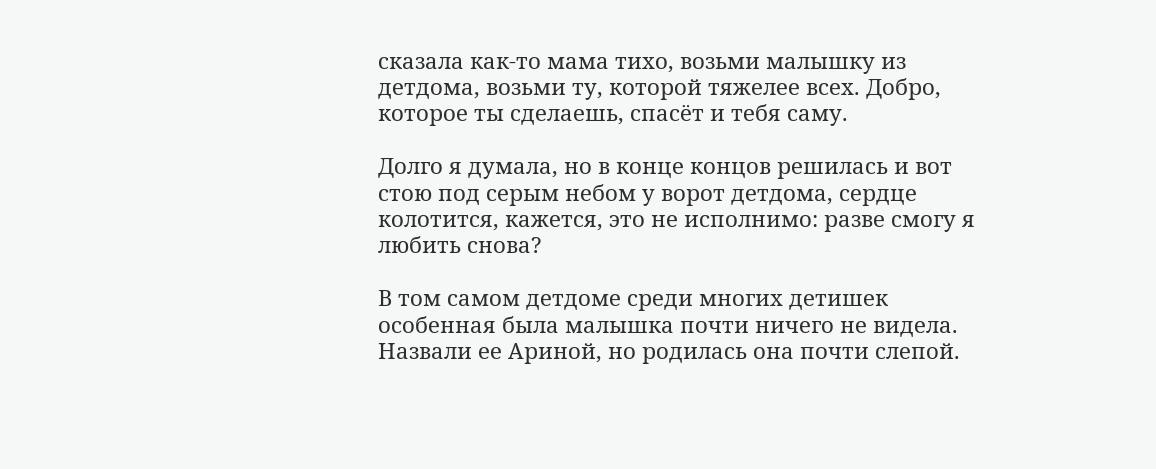сказала как-то мама тихо, возьми малышку из детдома, возьми ту, которой тяжелее всех. Добро, которое ты сделаешь, спасёт и тебя саму.

Долго я думала, но в конце концов решилась и вот стою под серым небом у ворот детдома, сердце колотится, кажется, это не исполнимо: разве смогу я любить снова?

В том самом детдоме среди многих детишек особенная была малышка почти ничего не видела. Назвали ее Ариной, но родилась она почти слепой.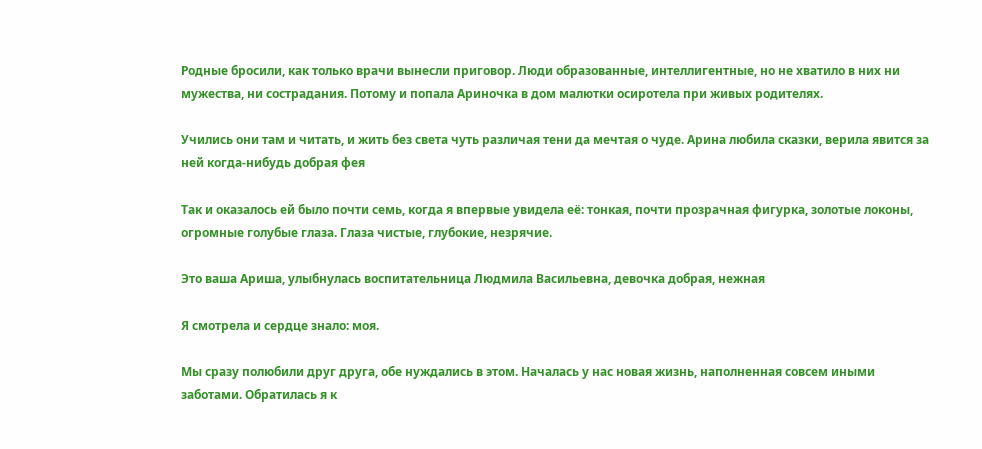Родные бросили, как только врачи вынесли приговор. Люди образованные, интеллигентные, но не хватило в них ни мужества, ни сострадания. Потому и попала Ариночка в дом малютки осиротела при живых родителях.

Учились они там и читать, и жить без света чуть различая тени да мечтая о чуде. Арина любила сказки, верила явится за ней когда-нибудь добрая фея

Так и оказалось ей было почти семь, когда я впервые увидела её: тонкая, почти прозрачная фигурка, золотые локоны, огромные голубые глаза. Глаза чистые, глубокие, незрячие.

Это ваша Ариша, улыбнулась воспитательница Людмила Васильевна, девочка добрая, нежная

Я смотрела и сердце знало: моя.

Мы сразу полюбили друг друга, обе нуждались в этом. Началась у нас новая жизнь, наполненная совсем иными заботами. Обратилась я к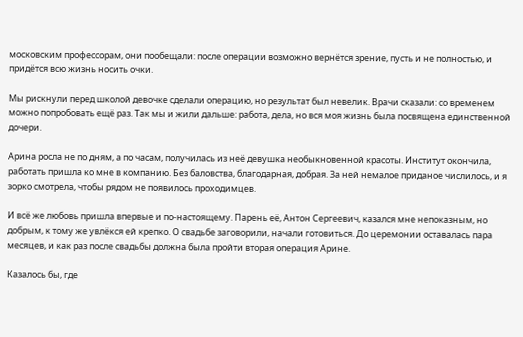московским профессорам, они пообещали: после операции возможно вернётся зрение, пусть и не полностью, и придётся всю жизнь носить очки.

Мы рискнули перед школой девочке сделали операцию, но результат был невелик. Врачи сказали: со временем можно попробовать ещё раз. Так мы и жили дальше: работа, дела, но вся моя жизнь была посвящена единственной дочери.

Арина росла не по дням, а по часам, получилась из неё девушка необыкновенной красоты. Институт окончила, работать пришла ко мне в компанию. Без баловства, благодарная, добрая. За ней немалое приданое числилось, и я зорко смотрела, чтобы рядом не появилось проходимцев.

И всё же любовь пришла впервые и по-настоящему. Парень её, Антон Сергеевич, казался мне непоказным, но добрым, к тому же увлёкся ей крепко. О свадьбе заговорили, начали готовиться. До церемонии оставалась пара месяцев, и как раз после свадьбы должна была пройти вторая операция Арине.

Казалось бы, где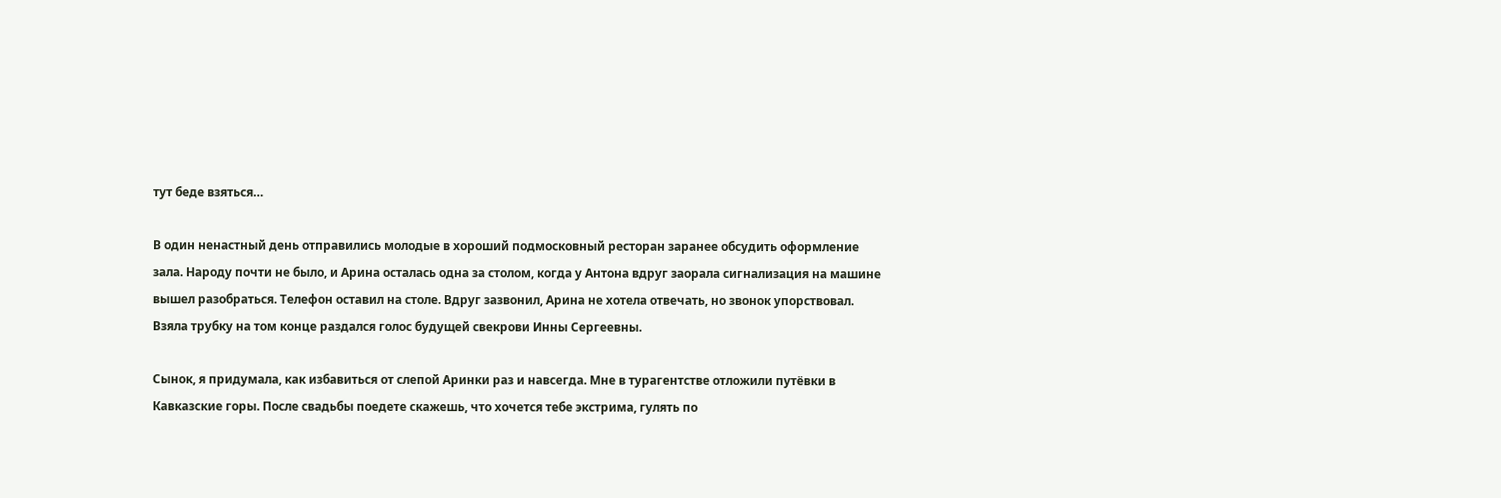тут беде взяться…

В один ненастный день отправились молодые в хороший подмосковный ресторан заранее обсудить оформление зала. Народу почти не было, и Арина осталась одна за столом, когда у Антона вдруг заорала сигнализация на машине вышел разобраться. Телефон оставил на столе. Вдруг зазвонил, Арина не хотела отвечать, но звонок упорствовал. Взяла трубку на том конце раздался голос будущей свекрови Инны Сергеевны.

Сынок, я придумала, как избавиться от слепой Аринки раз и навсегда. Мне в турагентстве отложили путёвки в Кавказские горы. После свадьбы поедете скажешь, что хочется тебе экстрима, гулять по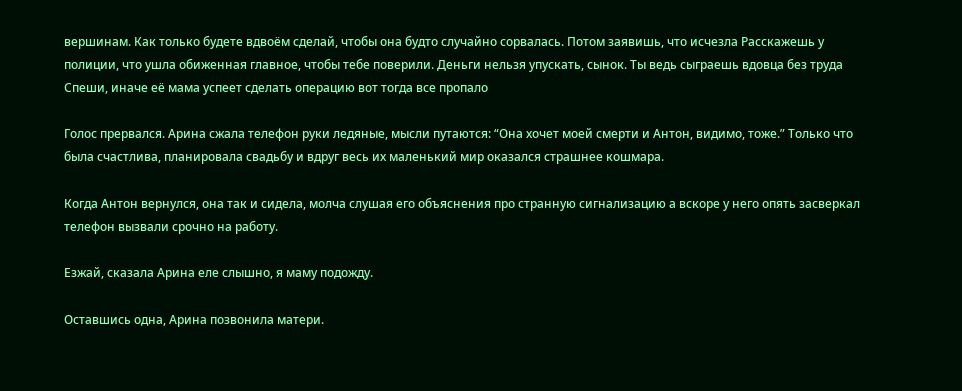вершинам. Как только будете вдвоём сделай, чтобы она будто случайно сорвалась. Потом заявишь, что исчезла Расскажешь у полиции, что ушла обиженная главное, чтобы тебе поверили. Деньги нельзя упускать, сынок. Ты ведь сыграешь вдовца без труда Спеши, иначе её мама успеет сделать операцию вот тогда все пропало

Голос прервался. Арина сжала телефон руки ледяные, мысли путаются: “Она хочет моей смерти и Антон, видимо, тоже.” Только что была счастлива, планировала свадьбу и вдруг весь их маленький мир оказался страшнее кошмара.

Когда Антон вернулся, она так и сидела, молча слушая его объяснения про странную сигнализацию а вскоре у него опять засверкал телефон вызвали срочно на работу.

Езжай, сказала Арина еле слышно, я маму подожду.

Оставшись одна, Арина позвонила матери.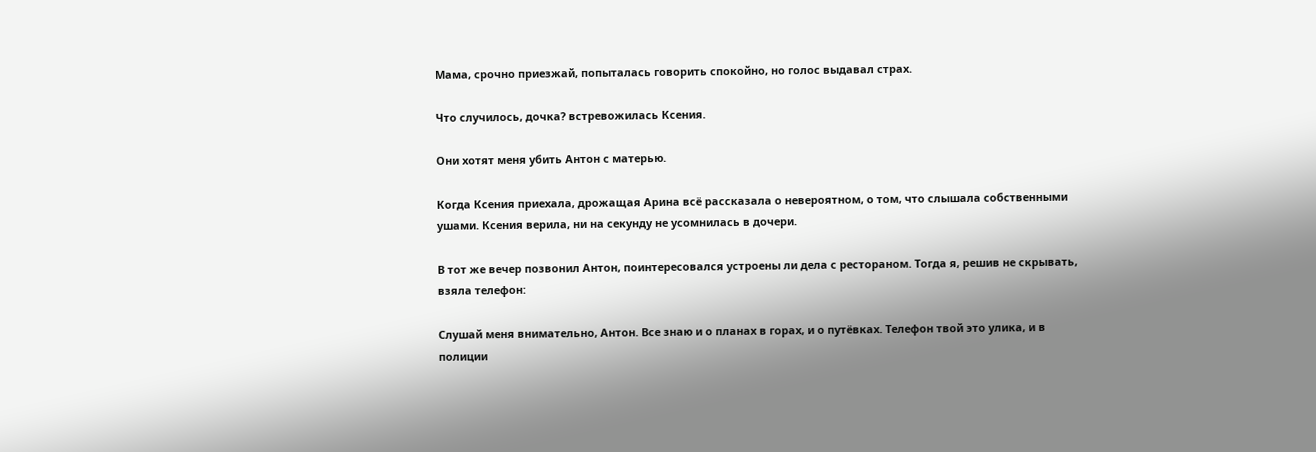Мама, срочно приезжай, попыталась говорить спокойно, но голос выдавал страх.

Что случилось, дочка? встревожилась Ксения.

Они хотят меня убить Антон с матерью.

Когда Ксения приехала, дрожащая Арина всё рассказала о невероятном, о том, что слышала собственными ушами. Ксения верила, ни на секунду не усомнилась в дочери.

В тот же вечер позвонил Антон, поинтересовался устроены ли дела с рестораном. Тогда я, решив не скрывать, взяла телефон:

Слушай меня внимательно, Антон. Все знаю и о планах в горах, и о путёвках. Телефон твой это улика, и в полиции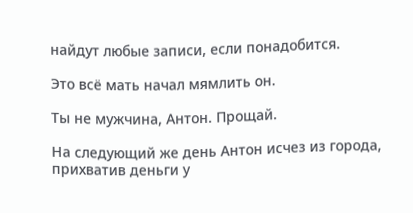найдут любые записи, если понадобится.

Это всё мать начал мямлить он.

Ты не мужчина, Антон. Прощай.

На следующий же день Антон исчез из города, прихватив деньги у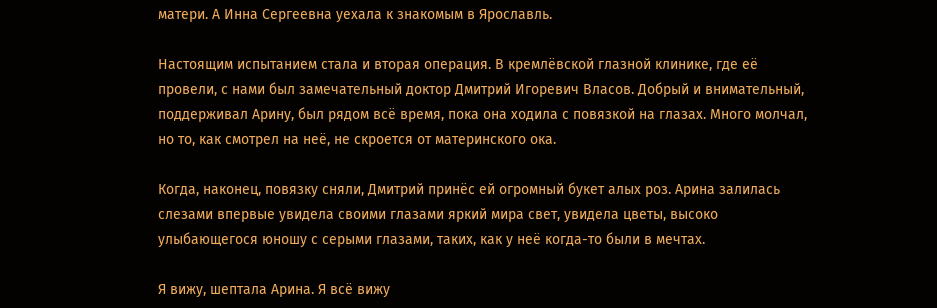матери. А Инна Сергеевна уехала к знакомым в Ярославль.

Настоящим испытанием стала и вторая операция. В кремлёвской глазной клинике, где её провели, с нами был замечательный доктор Дмитрий Игоревич Власов. Добрый и внимательный, поддерживал Арину, был рядом всё время, пока она ходила с повязкой на глазах. Много молчал, но то, как смотрел на неё, не скроется от материнского ока.

Когда, наконец, повязку сняли, Дмитрий принёс ей огромный букет алых роз. Арина залилась слезами впервые увидела своими глазами яркий мира свет, увидела цветы, высоко улыбающегося юношу с серыми глазами, таких, как у неё когда-то были в мечтах.

Я вижу, шептала Арина. Я всё вижу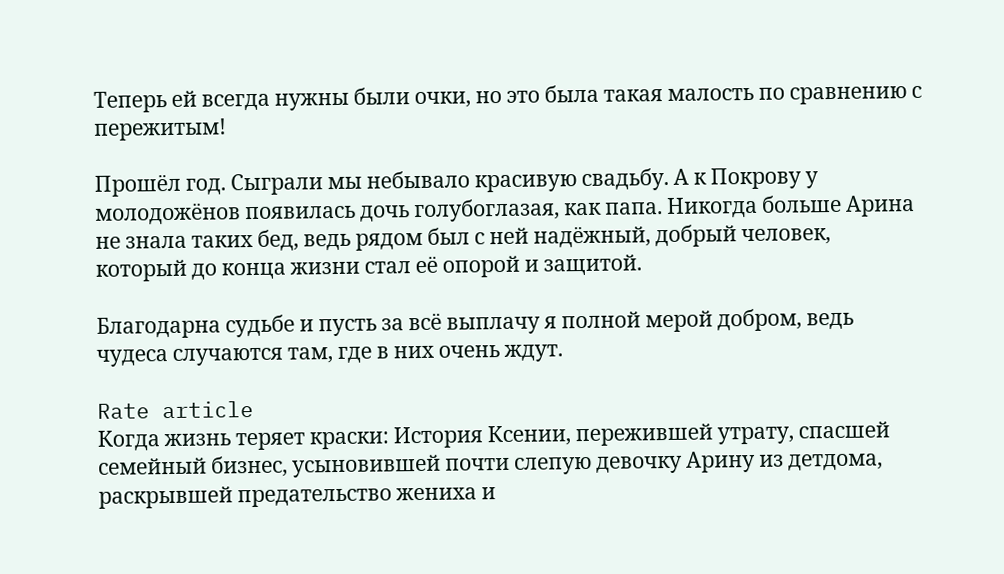Теперь ей всегда нужны были очки, но это была такая малость по сравнению с пережитым!

Прошёл год. Сыграли мы небывало красивую свадьбу. А к Покрову у молодожёнов появилась дочь голубоглазая, как папа. Никогда больше Арина не знала таких бед, ведь рядом был с ней надёжный, добрый человек, который до конца жизни стал её опорой и защитой.

Благодарна судьбе и пусть за всё выплачу я полной мерой добром, ведь чудеса случаются там, где в них очень ждут.

Rate article
Когда жизнь теряет краски: История Ксении, пережившей утрату, спасшей семейный бизнес, усыновившей почти слепую девочку Арину из детдома, раскрывшей предательство жениха и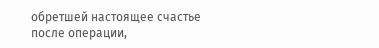обретшей настоящее счастье после операции,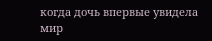когда дочь впервые увидела мир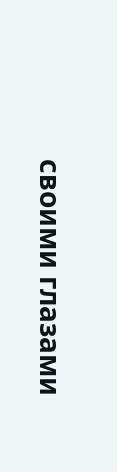своими глазами